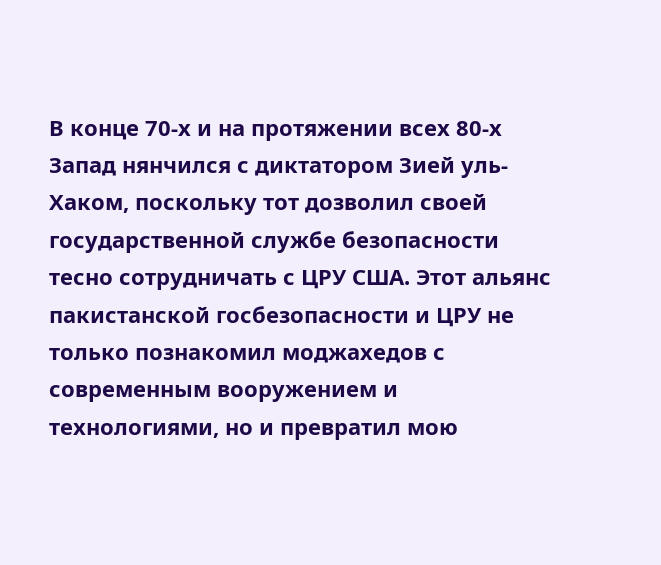В конце 70-х и на протяжении всех 80-х Запад нянчился с диктатором Зией уль-Хаком, поскольку тот дозволил своей государственной службе безопасности тесно сотрудничать с ЦРУ США. Этот альянс пакистанской госбезопасности и ЦРУ не только познакомил моджахедов с современным вооружением и технологиями, но и превратил мою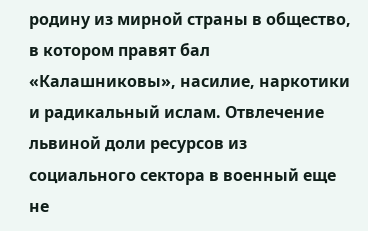родину из мирной страны в общество, в котором правят бал «Калашниковы», насилие, наркотики и радикальный ислам. Отвлечение львиной доли ресурсов из социального сектора в военный еще не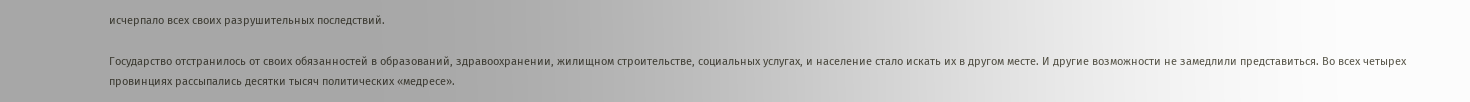исчерпало всех своих разрушительных последствий.

Государство отстранилось от своих обязанностей в образований, здравоохранении, жилищном строительстве, социальных услугах, и население стало искать их в другом месте. И другие возможности не замедлили представиться. Во всех четырех провинциях рассыпались десятки тысяч политических «медресе».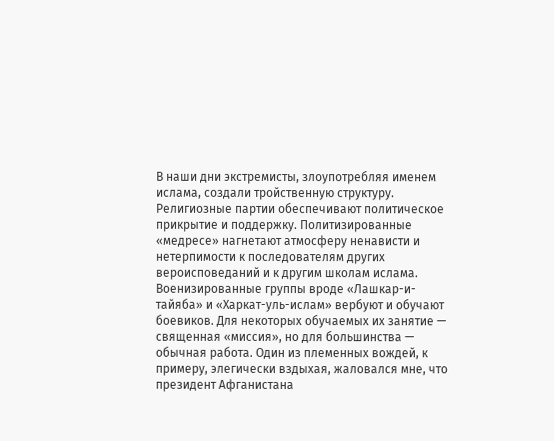В наши дни экстремисты, злоупотребляя именем ислама, создали тройственную структуру. Религиозные партии обеспечивают политическое прикрытие и поддержку. Политизированные «медресе» нагнетают атмосферу ненависти и нетерпимости к последователям других вероисповеданий и к другим школам ислама. Военизированные группы вроде «Лашкар-и-тайяба» и «Харкат-уль-ислам» вербуют и обучают боевиков. Для некоторых обучаемых их занятие — священная «миссия», но для большинства — обычная работа. Один из племенных вождей, к примеру, элегически вздыхая, жаловался мне, что президент Афганистана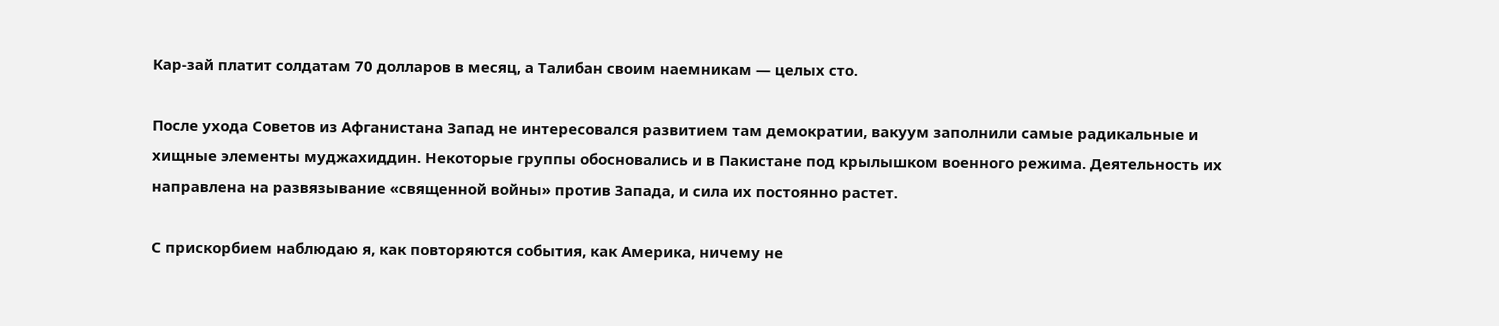Кар-зай платит солдатам 70 долларов в месяц, а Талибан своим наемникам — целых сто.

После ухода Советов из Афганистана Запад не интересовался развитием там демократии, вакуум заполнили самые радикальные и хищные элементы муджахиддин. Некоторые группы обосновались и в Пакистане под крылышком военного режима. Деятельность их направлена на развязывание «священной войны» против Запада, и сила их постоянно растет.

С прискорбием наблюдаю я, как повторяются события, как Америка, ничему не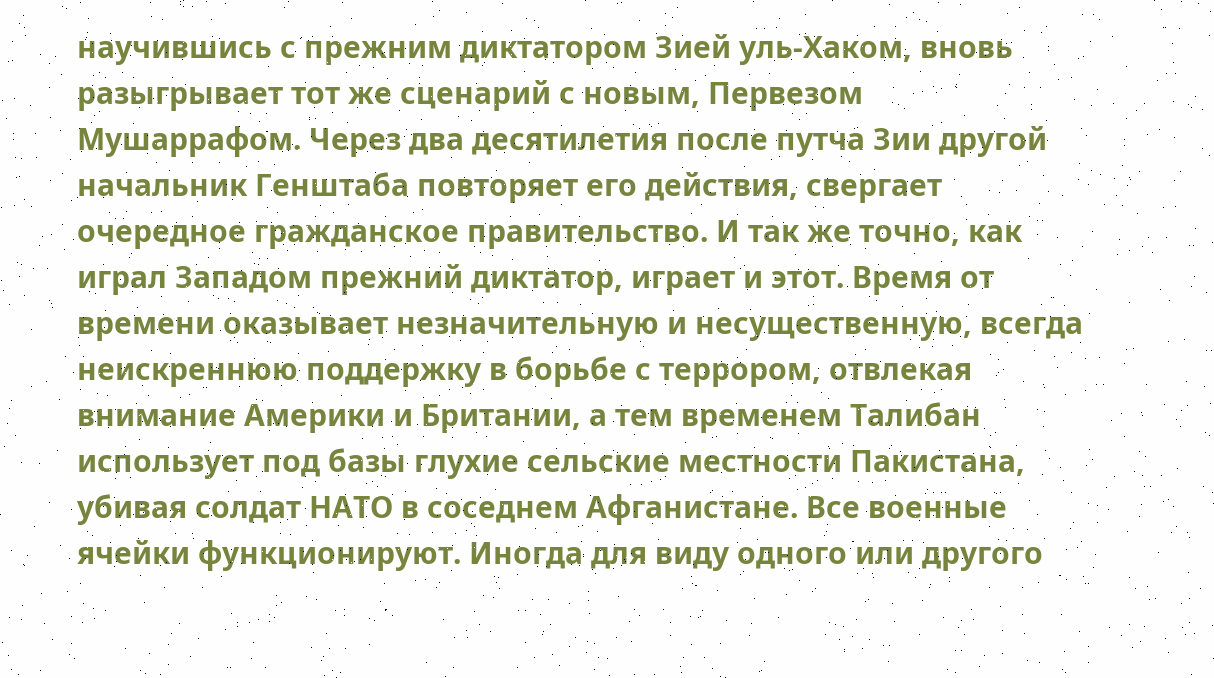научившись с прежним диктатором Зией уль-Хаком, вновь разыгрывает тот же сценарий с новым, Первезом Мушаррафом. Через два десятилетия после путча Зии другой начальник Генштаба повторяет его действия, свергает очередное гражданское правительство. И так же точно, как играл Западом прежний диктатор, играет и этот. Время от времени оказывает незначительную и несущественную, всегда неискреннюю поддержку в борьбе с террором, отвлекая внимание Америки и Британии, а тем временем Талибан использует под базы глухие сельские местности Пакистана, убивая солдат НАТО в соседнем Афганистане. Все военные ячейки функционируют. Иногда для виду одного или другого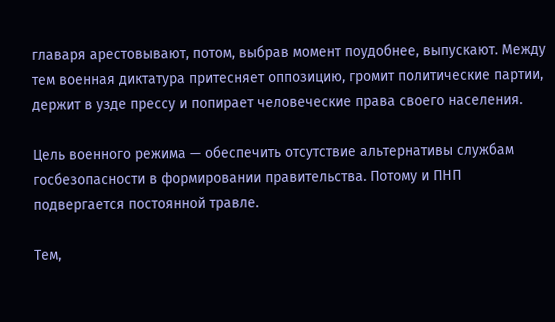главаря арестовывают, потом, выбрав момент поудобнее, выпускают. Между тем военная диктатура притесняет оппозицию, громит политические партии, держит в узде прессу и попирает человеческие права своего населения.

Цель военного режима — обеспечить отсутствие альтернативы службам госбезопасности в формировании правительства. Потому и ПНП подвергается постоянной травле.

Тем,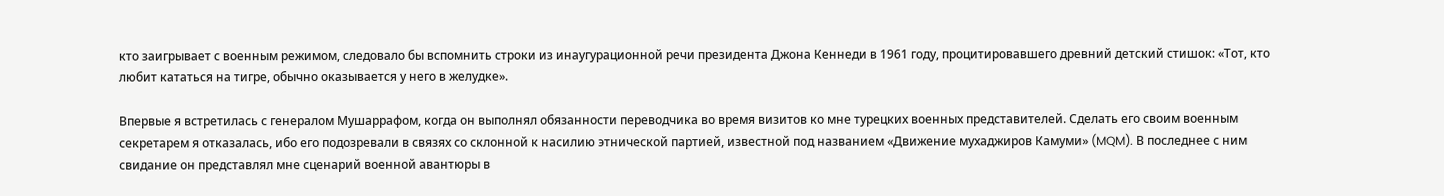кто заигрывает с военным режимом, следовало бы вспомнить строки из инаугурационной речи президента Джона Кеннеди в 1961 году, процитировавшего древний детский стишок: «Тот, кто любит кататься на тигре, обычно оказывается у него в желудке».

Впервые я встретилась с генералом Мушаррафом, когда он выполнял обязанности переводчика во время визитов ко мне турецких военных представителей. Сделать его своим военным секретарем я отказалась, ибо его подозревали в связях со склонной к насилию этнической партией, известной под названием «Движение мухаджиров Камуми» (MQM). В последнее с ним свидание он представлял мне сценарий военной авантюры в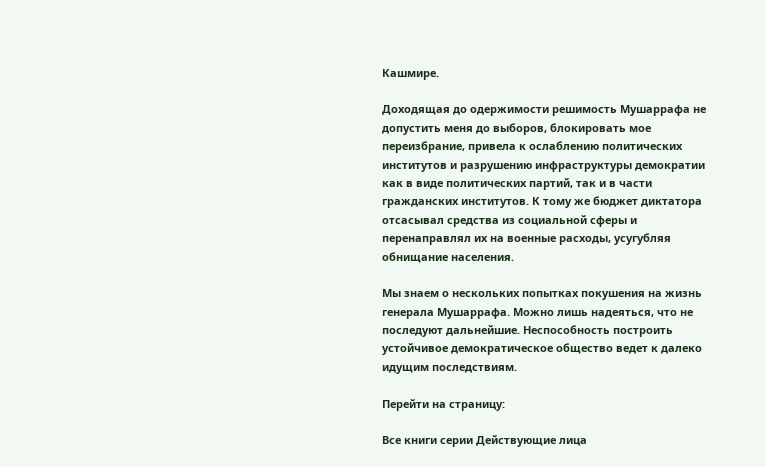Кашмире.

Доходящая до одержимости решимость Мушаррафа не допустить меня до выборов, блокировать мое переизбрание, привела к ослаблению политических институтов и разрушению инфраструктуры демократии как в виде политических партий, так и в части гражданских институтов. К тому же бюджет диктатора отсасывал средства из социальной сферы и перенаправлял их на военные расходы, усугубляя обнищание населения.

Мы знаем о нескольких попытках покушения на жизнь генерала Мушаррафа. Можно лишь надеяться, что не последуют дальнейшие. Неспособность построить устойчивое демократическое общество ведет к далеко идущим последствиям.

Перейти на страницу:

Все книги серии Действующие лица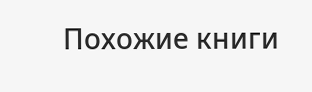Похожие книги